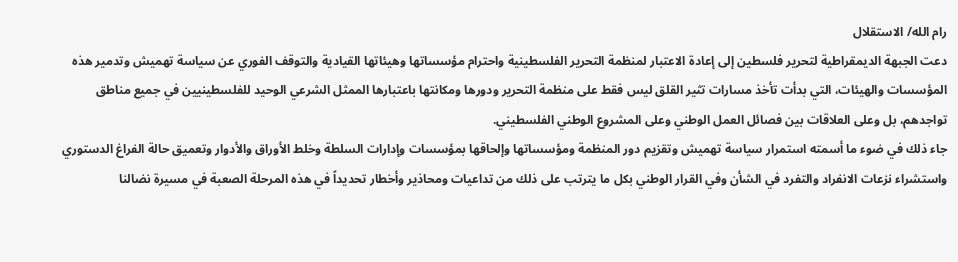رام الله/ الاستقلال
دعت الجبهة الديمقراطية لتحرير فلسطين إلى إعادة الاعتبار لمنظمة التحرير الفلسطينية واحترام مؤسساتها وهيئاتها القيادية والتوقف الفوري عن سياسة تهميش وتدمير هذه المؤسسات والهيئات، التي بدأت تأخذ مسارات تثير القلق ليس فقط على منظمة التحرير ودورها ومكانتها باعتبارها الممثل الشرعي الوحيد للفلسطينيين في جميع مناطق تواجدهم، بل وعلى العلاقات بين فصائل العمل الوطني وعلى المشروع الوطني الفلسطيني.
جاء ذلك في ضوء ما أسمته استمرار سياسة تهميش وتقزيم دور المنظمة ومؤسساتها وإلحاقها بمؤسسات وإدارات السلطة وخلط الأوراق والأدوار وتعميق حالة الفراغ الدستوري واستشراء نزعات الانفراد والتفرد في الشأن وفي القرار الوطني بكل ما يترتب على ذلك من تداعيات ومحاذير وأخطار تحديداً في هذه المرحلة الصعبة في مسيرة نضالنا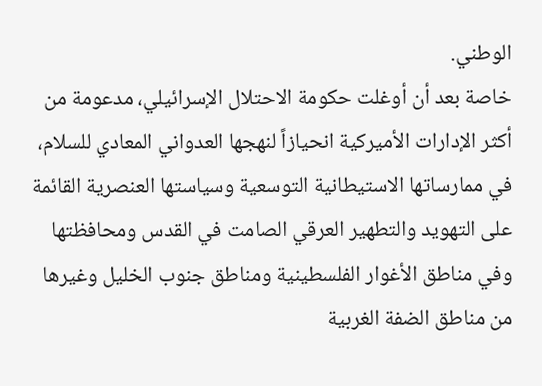الوطني.
خاصة بعد أن أوغلت حكومة الاحتلال الإسرائيلي، مدعومة من أكثر الإدارات الأميركية انحيازاً لنهجها العدواني المعادي للسلام، في ممارساتها الاستيطانية التوسعية وسياستها العنصرية القائمة على التهويد والتطهير العرقي الصامت في القدس ومحافظتها وفي مناطق الأغوار الفلسطينية ومناطق جنوب الخليل وغيرها من مناطق الضفة الغربية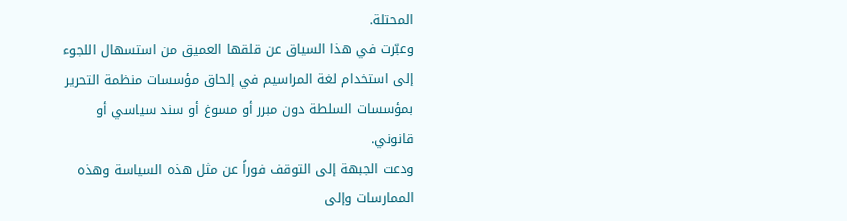المحتلة.
وعبّرت في هذا السياق عن قلقها العميق من استسهال اللجوء إلى استخدام لغة المراسيم في إلحاق مؤسسات منظمة التحرير بمؤسسات السلطة دون مبرر أو مسوغ أو سند سياسي أو قانوني.
ودعت الجبهة إلى التوقف فوراً عن مثل هذه السياسة وهذه الممارسات وإلى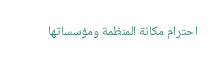احترام مكانة المنظمة ومؤسساتها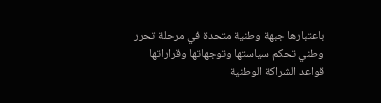باعتبارها جبهة وطنية متحدة في مرحلة تحرر وطني تحكم سياستها وتوجهاتها وقراراتها قواعد الشراكة الوطنية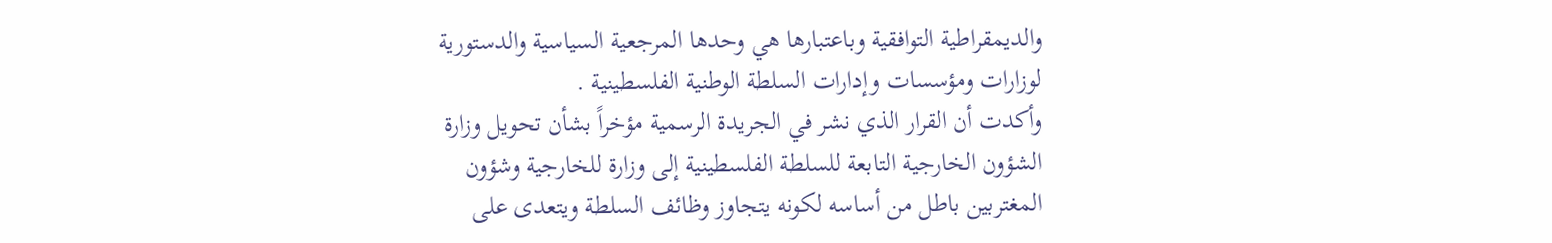والديمقراطية التوافقية وباعتبارها هي وحدها المرجعية السياسية والدستورية لوزارات ومؤسسات وإدارات السلطة الوطنية الفلسطينية .
وأكدت أن القرار الذي نشر في الجريدة الرسمية مؤخراً بشأن تحويل وزارة الشؤون الخارجية التابعة للسلطة الفلسطينية إلى وزارة للخارجية وشؤون المغتربين باطل من أساسه لكونه يتجاوز وظائف السلطة ويتعدى على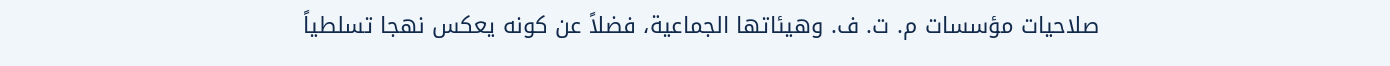صلاحيات مؤسسات م. ت. ف. وهيئاتها الجماعية، فضلاً عن كونه يعكس نهجا تسلطياً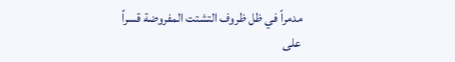مدمراً في ظل ظروف التشتت المفروضة قسراً على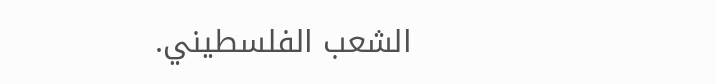الشعب الفلسطيني.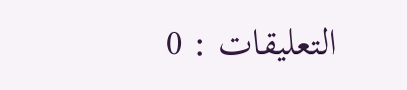التعليقات : 0